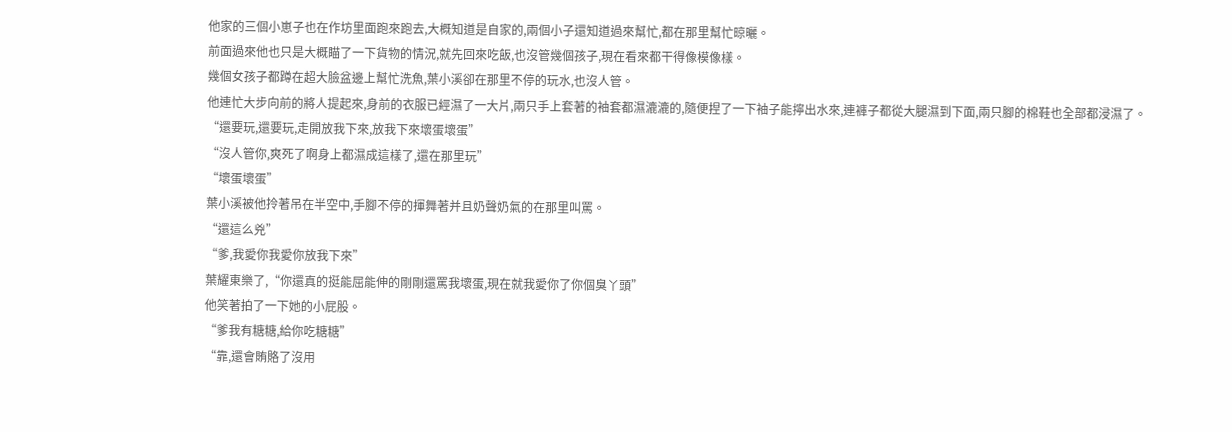他家的三個小崽子也在作坊里面跑來跑去,大概知道是自家的,兩個小子還知道過來幫忙,都在那里幫忙晾曬。
前面過來他也只是大概瞄了一下貨物的情況,就先回來吃飯,也沒管幾個孩子,現在看來都干得像模像樣。
幾個女孩子都蹲在超大臉盆邊上幫忙洗魚,葉小溪卻在那里不停的玩水,也沒人管。
他連忙大步向前的將人提起來,身前的衣服已經濕了一大片,兩只手上套著的袖套都濕漉漉的,隨便捏了一下袖子能擰出水來,連褲子都從大腿濕到下面,兩只腳的棉鞋也全部都浸濕了。
“還要玩,還要玩,走開放我下來,放我下來壞蛋壞蛋”
“沒人管你,爽死了啊身上都濕成這樣了,還在那里玩”
“壞蛋壞蛋”
葉小溪被他拎著吊在半空中,手腳不停的揮舞著并且奶聲奶氣的在那里叫罵。
“還這么兇”
“爹,我愛你我愛你放我下來”
葉耀東樂了,“你還真的挺能屈能伸的剛剛還罵我壞蛋,現在就我愛你了你個臭丫頭”
他笑著拍了一下她的小屁股。
“爹我有糖糖,給你吃糖糖”
“靠,還會賄賂了沒用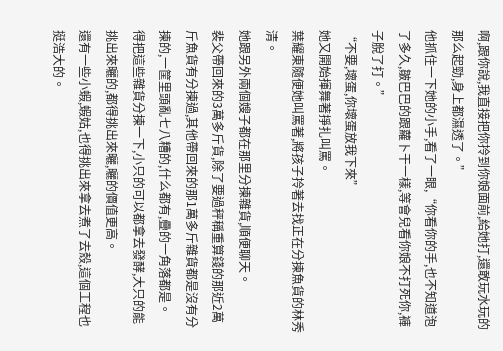啊,跟你說,我直接把你拎到你娘面前,給她打,還敢玩水玩的那么起勁,身上都濕透了。”
他抓住一下她的小手,看了一眼,“你看你的手,也不知道泡了多久,皺巴巴的跟蘿卜干一樣,等會兒看你娘不打死你,褲子脫了打。”
“不要,壞蛋,你壞蛋放我下來”
她又開始揮舞著掙扎叫罵。
葉耀東隨便她叫罵著,將孩子拎著去找正在分揀魚貨的林秀清。
她跟另外兩個嫂子都在那里分揀雜貨,順便聊天。
裴父帶回來的3萬多斤貨,除了要過秤稱重算錢的那近2萬斤魚貨有分揀過,其他帶回來的那1萬多斤雜貨都是沒有分揀的,一筐里頭亂七八糟的,什么都有,疊的一角落都是。
得把這些雜貨分揀一下,小只的可以都拿去發酵,大只的能挑出來曬的,都得挑出來曬,曬的價值更高。
還有一些小蝦,蝦姑,也得挑出來拿去煮了去殼,這個工程也挺浩大的。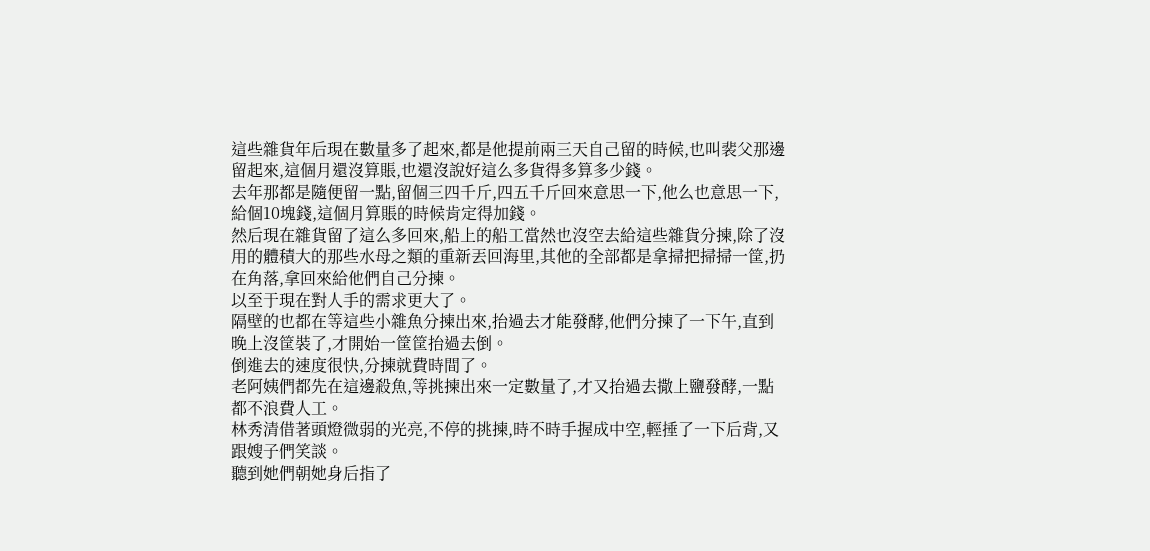這些雜貨年后現在數量多了起來,都是他提前兩三天自己留的時候,也叫裴父那邊留起來,這個月還沒算賬,也還沒說好這么多貨得多算多少錢。
去年那都是隨便留一點,留個三四千斤,四五千斤回來意思一下,他么也意思一下,給個10塊錢,這個月算賬的時候肯定得加錢。
然后現在雜貨留了這么多回來,船上的船工當然也沒空去給這些雜貨分揀,除了沒用的體積大的那些水母之類的重新丟回海里,其他的全部都是拿掃把掃掃一筐,扔在角落,拿回來給他們自己分揀。
以至于現在對人手的需求更大了。
隔壁的也都在等這些小雜魚分揀出來,抬過去才能發酵,他們分揀了一下午,直到晚上沒筐裝了,才開始一筐筐抬過去倒。
倒進去的速度很快,分揀就費時間了。
老阿姨們都先在這邊殺魚,等挑揀出來一定數量了,才又抬過去撒上鹽發酵,一點都不浪費人工。
林秀清借著頭燈微弱的光亮,不停的挑揀,時不時手握成中空,輕捶了一下后背,又跟嫂子們笑談。
聽到她們朝她身后指了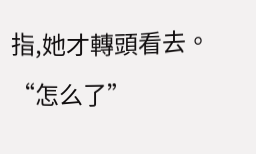指,她才轉頭看去。
“怎么了”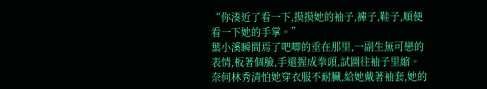“你湊近了看一下,摸摸她的袖子,褲子,鞋子,順便看一下她的手掌。”
葉小溪瞬間焉了吧唧的垂在那里,一副生無可戀的表情,板著個臉,手還握成拳頭,試圖往袖子里縮。
奈何林秀清怕她穿衣服不耐臟,給她戴著袖套,她的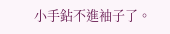小手鉆不進袖子了。